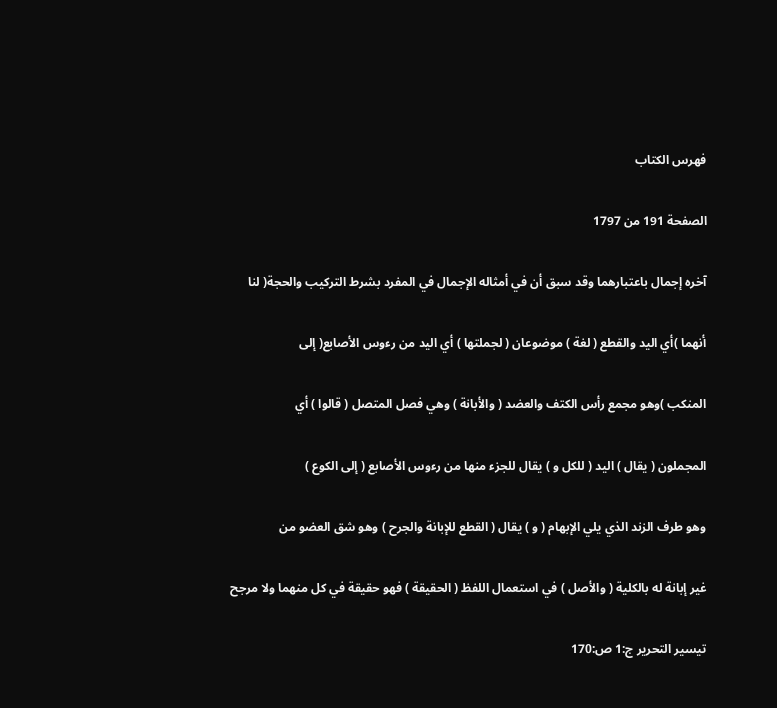فهرس الكتاب

الصفحة 191 من 1797

آخره إجمال باعتبارهما وقد سبق أن في أمثاله الإجمال في المفرد بشرط التركيب والحجة( لنا

أنهما )أي اليد والقطع ( لغة ) موضوعان ( لجملتها ) أي اليد من رءوس الأصابع( إلى

المنكب )وهو مجمع رأس الكتف والعضد ( والأبانة ) وهي فصل المتصل ( قالوا ) أي

المجملون ( يقال ) اليد ( للكل و ) يقال للجزء منها من رءوس الأصابع ( إلى الكوع )

وهو طرف الزند الذي يلي الإبهام ( و ) يقال ( القطع للإبانة والجرح ) وهو شق العضو من

غير إبانة له بالكلية ( والأصل ) في استعمال اللفظ ( الحقيقة ) فهو حقيقة في كل منهما ولا مرجح

تيسير التحرير ج:1 ص:170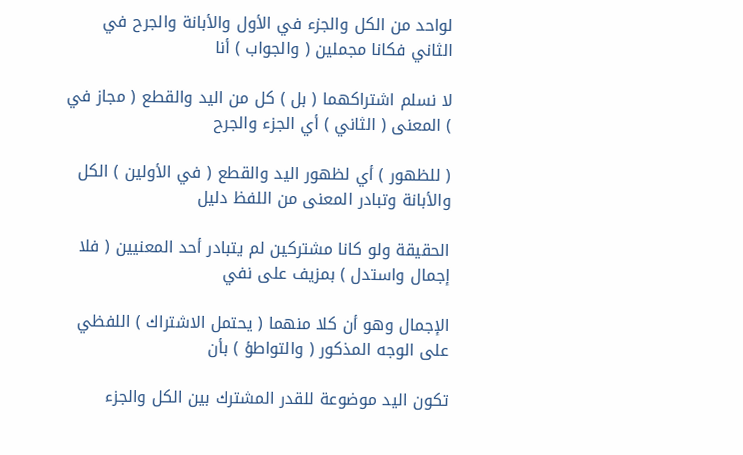لواحد من الكل والجزء في الأول والأبانة والجرح في الثاني فكانا مجملين ( والجواب ) أنا

لا نسلم اشتراكهما ( بل ) كل من اليد والقطع ( مجاز في ) المعنى ( الثاني ) أي الجزء والجرح

( للظهور ) أي لظهور اليد والقطع ( في الأولين ) الكل والأبانة وتبادر المعنى من اللفظ دليل

الحقيقة ولو كانا مشتركين لم يتبادر أحد المعنيين ( فلا إجمال واستدل ) بمزيف على نفي

الإجمال وهو أن كلا منهما ( يحتمل الاشتراك ) اللفظي على الوجه المذكور ( والتواطؤ ) بأن

تكون اليد موضوعة للقدر المشترك بين الكل والجزء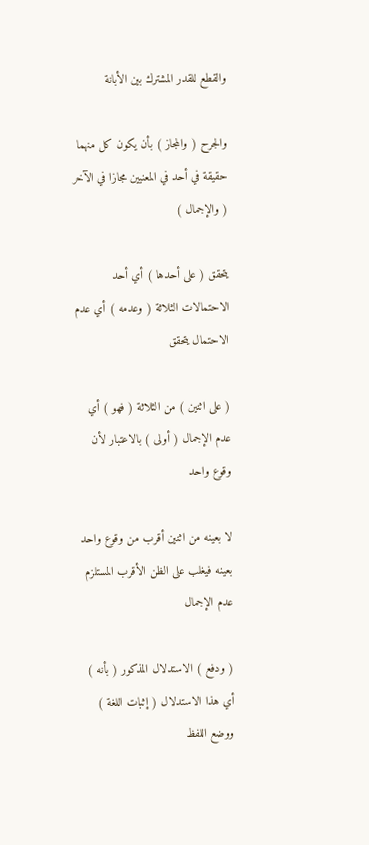والقطع للقدر المشترك بين الأبانة

والجرح ( والمجاز ) بأن يكون كل منهما حقيقة في أحد في المعنيين مجازا في الآخر ( والإجمال )

يتحقق ( على أحدها ) أي أحد الاحتمالات الثلاثة ( وعدمه ) أي عدم الاحتمال يتحقق

( على اثنين ) من الثلاثة ( فهو ) أي عدم الإجمال ( أولى ) بالاعتبار لأن وقوع واحد

لا بعينه من اثنين أقرب من وقوع واحد بعينه فيغلب على الظن الأقرب المستلزم عدم الإجمال

( ودفع ) الاستدلال المذكور ( بأنه ) أي هذا الاستدلال ( إثبات اللغة ) ووضع اللفظ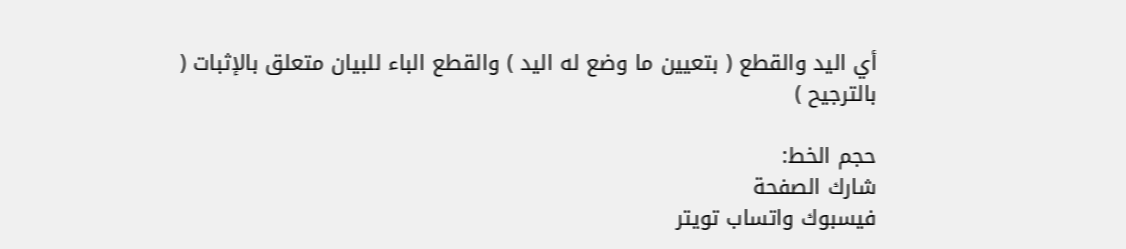أي اليد والقطع ( بتعيين ما وضع له اليد ) والقطع الباء للبيان متعلق بالإثبات ( بالترجيح )

حجم الخط:
شارك الصفحة
فيسبوك واتساب تويتر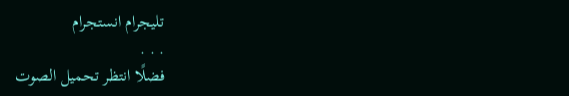تليجرام انستجرام
. . .
فضلًا انتظر تحميل الصوت